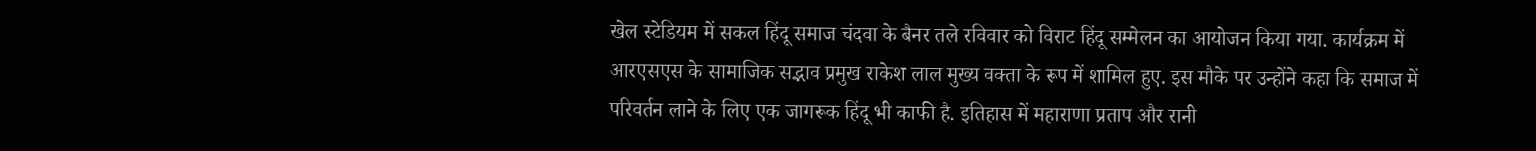खेल स्टेडियम में सकल हिंदू समाज चंदवा के बैनर तले रविवार को विराट हिंदू सम्मेलन का आयोजन किया गया. कार्यक्रम में आरएसएस के सामाजिक सद्भाव प्रमुख राकेश लाल मुख्य वक्ता के रूप में शामिल हुए. इस मौके पर उन्होंने कहा कि समाज में परिवर्तन लाने के लिए एक जागरूक हिंदू भी काफी है. इतिहास में महाराणा प्रताप और रानी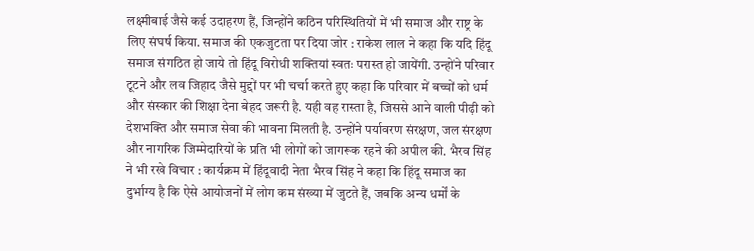लक्ष्मीबाई जैसे कई उदाहरण हैं, जिन्होंने कठिन परिस्थितियों में भी समाज और राष्ट्र के लिए संघर्ष किया. समाज की एकजुटता पर दिया जोर : राकेश लाल ने कहा कि यदि हिंदू समाज संगठित हो जाये तो हिंदू विरोधी शक्तियां स्वतः परास्त हो जायेंगी. उन्होंने परिवार टूटने और लव जिहाद जैसे मुद्दों पर भी चर्चा करते हुए कहा कि परिवार में बच्चों को धर्म और संस्कार की शिक्षा देना बेहद जरूरी है. यही वह रास्ता है, जिससे आने वाली पीढ़ी को देशभक्ति और समाज सेवा की भावना मिलती है. उन्होंने पर्यावरण संरक्षण, जल संरक्षण और नागरिक जिम्मेदारियों के प्रति भी लोगों को जागरूक रहने की अपील की. भैरव सिंह ने भी रखे विचार : कार्यक्रम में हिंदूवादी नेता भैरव सिंह ने कहा कि हिंदू समाज का दुर्भाग्य है कि ऐसे आयोजनों में लोग कम संख्या में जुटते हैं, जबकि अन्य धर्मों के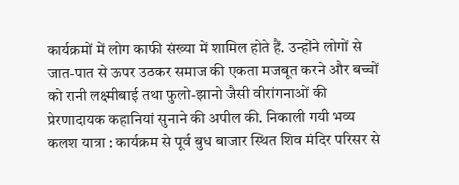कार्यक्रमों में लोग काफी संख्या में शामिल होते हैं. उन्होंने लोगों से जात-पात से ऊपर उठकर समाज की एकता मजबूत करने और बच्चों को रानी लक्ष्मीबाई तथा फुलो-झानो जैसी वीरांगनाओं की प्रेरणादायक कहानियां सुनाने की अपील की. निकाली गयी भव्य कलश यात्रा : कार्यक्रम से पूर्व बुध बाजार स्थित शिव मंदिर परिसर से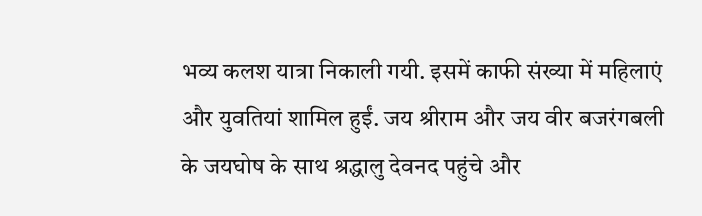भव्य कलश यात्रा निकाली गयी. इसमें काफी संख्या में महिलाएं और युवतियां शामिल हुईं. जय श्रीराम और जय वीर बजरंगबली के जयघोष के साथ श्रद्धालु देवनद पहुंचे और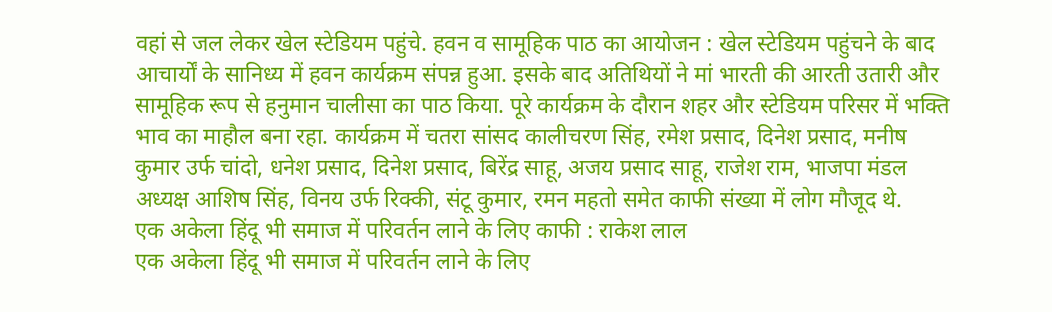वहां से जल लेकर खेल स्टेडियम पहुंचे. हवन व सामूहिक पाठ का आयोजन : खेल स्टेडियम पहुंचने के बाद आचार्यों के सानिध्य में हवन कार्यक्रम संपन्न हुआ. इसके बाद अतिथियों ने मां भारती की आरती उतारी और सामूहिक रूप से हनुमान चालीसा का पाठ किया. पूरे कार्यक्रम के दौरान शहर और स्टेडियम परिसर में भक्ति भाव का माहौल बना रहा. कार्यक्रम में चतरा सांसद कालीचरण सिंह, रमेश प्रसाद, दिनेश प्रसाद, मनीष कुमार उर्फ चांदो, धनेश प्रसाद, दिनेश प्रसाद, बिरेंद्र साहू, अजय प्रसाद साहू, राजेश राम, भाजपा मंडल अध्यक्ष आशिष सिंह, विनय उर्फ रिक्की, संटू कुमार, रमन महतो समेत काफी संख्या में लोग मौजूद थे.
एक अकेला हिंदू भी समाज में परिवर्तन लाने के लिए काफी : राकेश लाल
एक अकेला हिंदू भी समाज में परिवर्तन लाने के लिए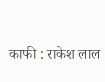काफी : राकेश लाल